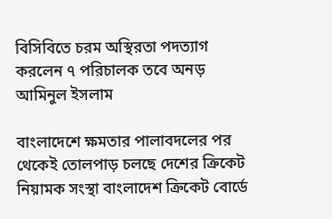বিসিবিতে চরম অস্থিরতা পদত্যাগ করলেন ৭ পরিচালক তবে অনড় আমিনুল ইসলাম

বাংলাদেশে ক্ষমতার পালাবদলের পর থেকেই তোলপাড় চলছে দেশের ক্রিকেট নিয়ামক সংস্থা বাংলাদেশ ক্রিকেট বোর্ডে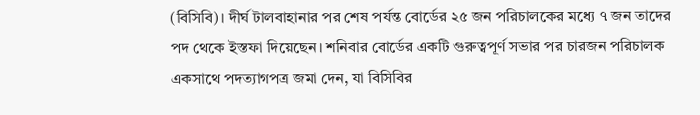(বিসিবি)। দীর্ঘ টালবাহানার পর শেষ পর্যন্ত বোর্ডের ২৫ জন পরিচালকের মধ্যে ৭ জন তাদের পদ থেকে ইস্তফা দিয়েছেন। শনিবার বোর্ডের একটি গুরুত্বপূর্ণ সভার পর চারজন পরিচালক একসাথে পদত্যাগপত্র জমা দেন, যা বিসিবির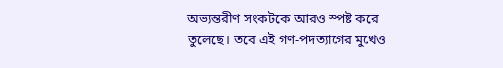অভ্যন্তরীণ সংকটকে আরও স্পষ্ট করে তুলেছে। তবে এই গণ-পদত্যাগের মুখেও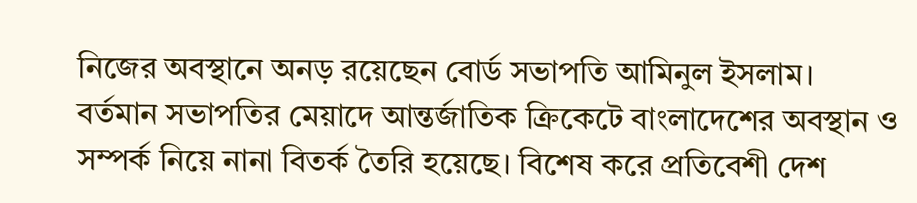নিজের অবস্থানে অনড় রয়েছেন বোর্ড সভাপতি আমিনুল ইসলাম।
বর্তমান সভাপতির মেয়াদে আন্তর্জাতিক ক্রিকেটে বাংলাদেশের অবস্থান ও সম্পর্ক নিয়ে নানা বিতর্ক তৈরি হয়েছে। বিশেষ করে প্রতিবেশী দেশ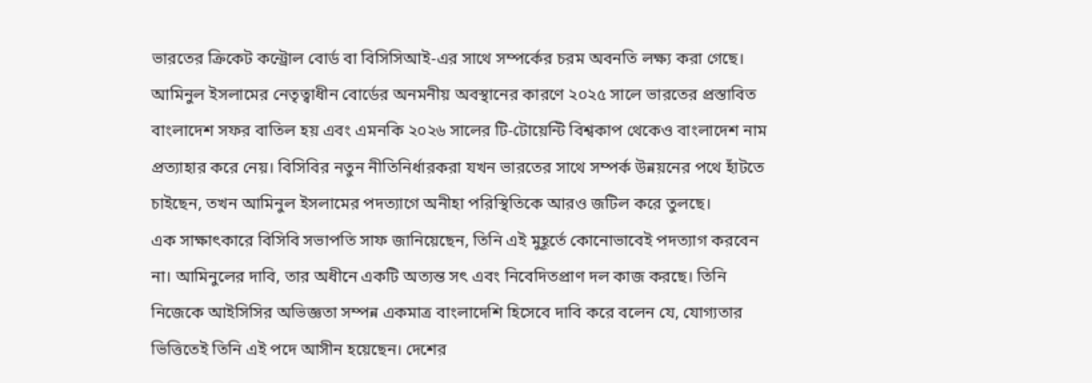ভারতের ক্রিকেট কন্ট্রোল বোর্ড বা বিসিসিআই-এর সাথে সম্পর্কের চরম অবনতি লক্ষ্য করা গেছে। আমিনুল ইসলামের নেতৃত্বাধীন বোর্ডের অনমনীয় অবস্থানের কারণে ২০২৫ সালে ভারতের প্রস্তাবিত বাংলাদেশ সফর বাতিল হয় এবং এমনকি ২০২৬ সালের টি-টোয়েন্টি বিশ্বকাপ থেকেও বাংলাদেশ নাম প্রত্যাহার করে নেয়। বিসিবির নতুন নীতিনির্ধারকরা যখন ভারতের সাথে সম্পর্ক উন্নয়নের পথে হাঁটতে চাইছেন, তখন আমিনুল ইসলামের পদত্যাগে অনীহা পরিস্থিতিকে আরও জটিল করে তুলছে।
এক সাক্ষাৎকারে বিসিবি সভাপতি সাফ জানিয়েছেন, তিনি এই মুহূর্তে কোনোভাবেই পদত্যাগ করবেন না। আমিনুলের দাবি, তার অধীনে একটি অত্যন্ত সৎ এবং নিবেদিতপ্রাণ দল কাজ করছে। তিনি নিজেকে আইসিসির অভিজ্ঞতা সম্পন্ন একমাত্র বাংলাদেশি হিসেবে দাবি করে বলেন যে, যোগ্যতার ভিত্তিতেই তিনি এই পদে আসীন হয়েছেন। দেশের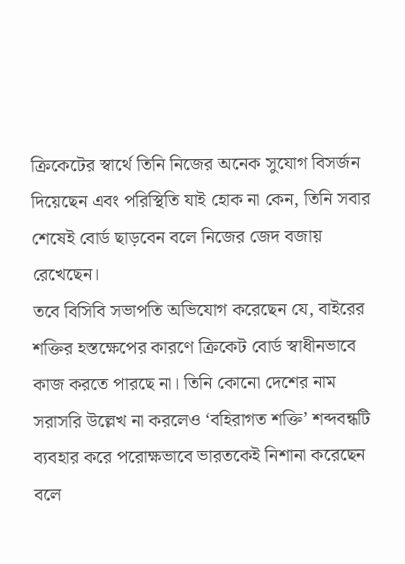ক্রিকেটের স্বার্থে তিনি নিজের অনেক সুযোগ বিসর্জন দিয়েছেন এবং পরিস্থিতি যাই হোক না কেন, তিনি সবার শেষেই বোর্ড ছাড়বেন বলে নিজের জেদ বজায় রেখেছেন।
তবে বিসিবি সভাপতি অভিযোগ করেছেন যে, বাইরের শক্তির হস্তক্ষেপের কারণে ক্রিকেট বোর্ড স্বাধীনভাবে কাজ করতে পারছে না। তিনি কোনো দেশের নাম সরাসরি উল্লেখ না করলেও ‘বহিরাগত শক্তি’ শব্দবন্ধটি ব্যবহার করে পরোক্ষভাবে ভারতকেই নিশানা করেছেন বলে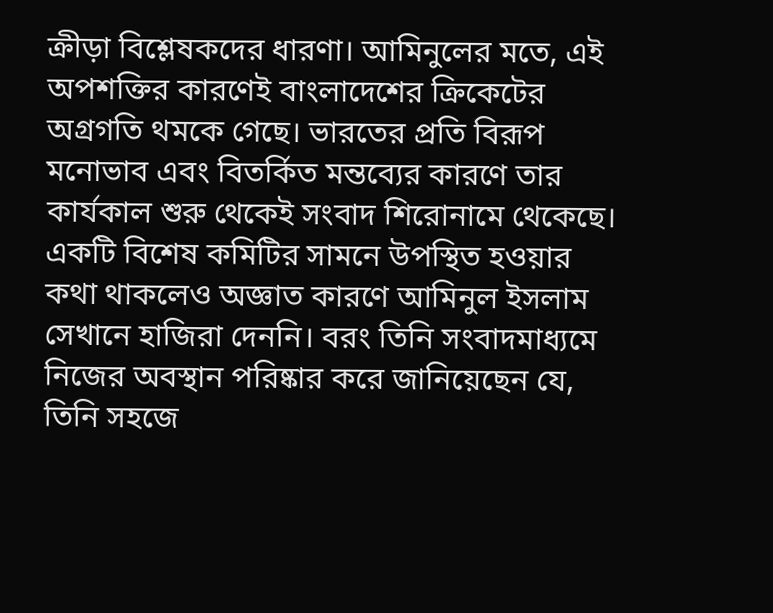ক্রীড়া বিশ্লেষকদের ধারণা। আমিনুলের মতে, এই অপশক্তির কারণেই বাংলাদেশের ক্রিকেটের অগ্রগতি থমকে গেছে। ভারতের প্রতি বিরূপ মনোভাব এবং বিতর্কিত মন্তব্যের কারণে তার কার্যকাল শুরু থেকেই সংবাদ শিরোনামে থেকেছে।
একটি বিশেষ কমিটির সামনে উপস্থিত হওয়ার কথা থাকলেও অজ্ঞাত কারণে আমিনুল ইসলাম সেখানে হাজিরা দেননি। বরং তিনি সংবাদমাধ্যমে নিজের অবস্থান পরিষ্কার করে জানিয়েছেন যে, তিনি সহজে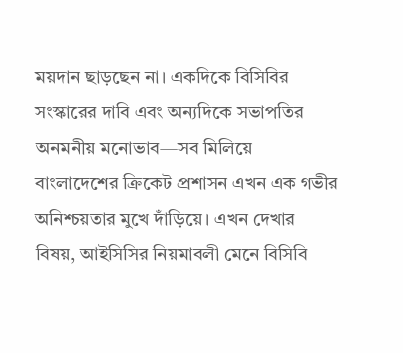ময়দান ছাড়ছেন না। একদিকে বিসিবির সংস্কারের দাবি এবং অন্যদিকে সভাপতির অনমনীয় মনোভাব—সব মিলিয়ে বাংলাদেশের ক্রিকেট প্রশাসন এখন এক গভীর অনিশ্চয়তার মুখে দাঁড়িয়ে। এখন দেখার বিষয়, আইসিসির নিয়মাবলী মেনে বিসিবি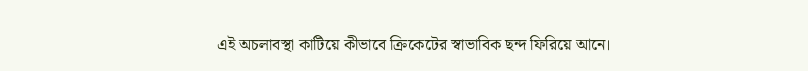এই অচলাবস্থা কাটিয়ে কীভাবে ক্রিকেটের স্বাভাবিক ছন্দ ফিরিয়ে আনে।